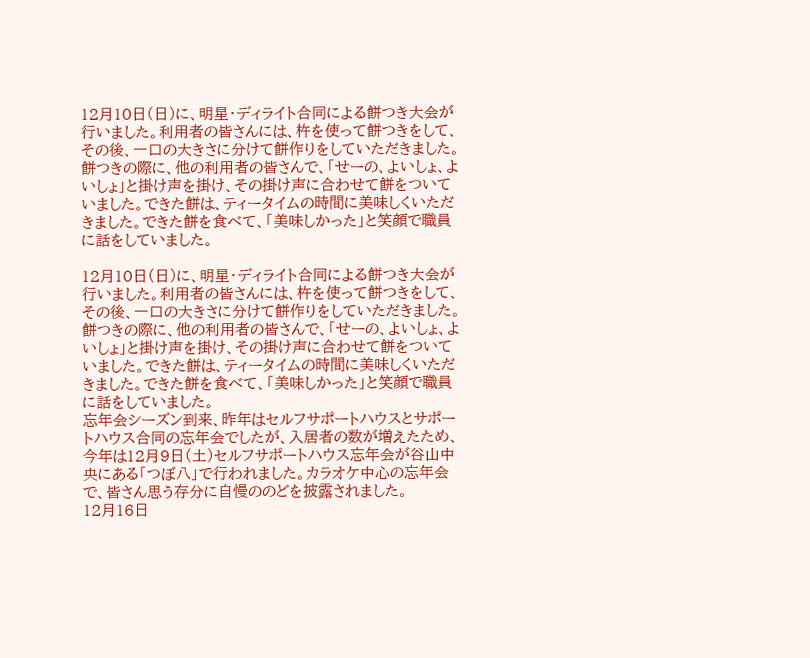12月10日(日)に、明星・ディライト合同による餅つき大会が行いました。利用者の皆さんには、杵を使って餅つきをして、その後、一口の大きさに分けて餅作りをしていただきました。餅つきの際に、他の利用者の皆さんで、「せーの、よいしょ、よいしょ」と掛け声を掛け、その掛け声に合わせて餅をついていました。できた餅は、ティータイムの時間に美味しくいただきました。できた餅を食べて、「美味しかった」と笑顔で職員に話をしていました。

12月10日(日)に、明星・ディライト合同による餅つき大会が行いました。利用者の皆さんには、杵を使って餅つきをして、その後、一口の大きさに分けて餅作りをしていただきました。餅つきの際に、他の利用者の皆さんで、「せーの、よいしょ、よいしょ」と掛け声を掛け、その掛け声に合わせて餅をついていました。できた餅は、ティータイムの時間に美味しくいただきました。できた餅を食べて、「美味しかった」と笑顔で職員に話をしていました。
忘年会シーズン到来、昨年はセルフサポートハウスとサポートハウス合同の忘年会でしたが、入居者の数が増えたため、今年は12月9日(土)セルフサポートハウス忘年会が谷山中央にある「つぼ八」で行われました。カラオケ中心の忘年会で、皆さん思う存分に自慢ののどを披露されました。
12月16日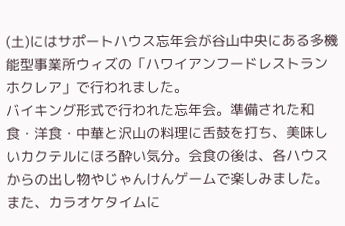(土)にはサポートハウス忘年会が谷山中央にある多機能型事業所ウィズの「ハワイアンフードレストランホクレア」で行われました。
バイキング形式で行われた忘年会。準備された和食・洋食・中華と沢山の料理に舌鼓を打ち、美味しいカクテルにほろ酔い気分。会食の後は、各ハウスからの出し物やじゃんけんゲームで楽しみました。また、カラオケタイムに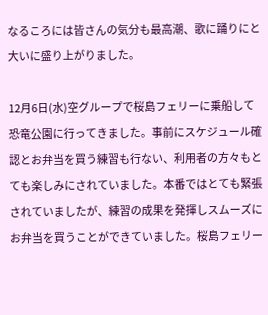なるころには皆さんの気分も最高潮、歌に踊りにと大いに盛り上がりました。

12月6日(水)空グループで桜島フェリーに乗船して恐竜公園に行ってきました。事前にスケジュール確認とお弁当を買う練習も行ない、利用者の方々もとても楽しみにされていました。本番ではとても緊張されていましたが、練習の成果を発揮しスムーズにお弁当を買うことができていました。桜島フェリー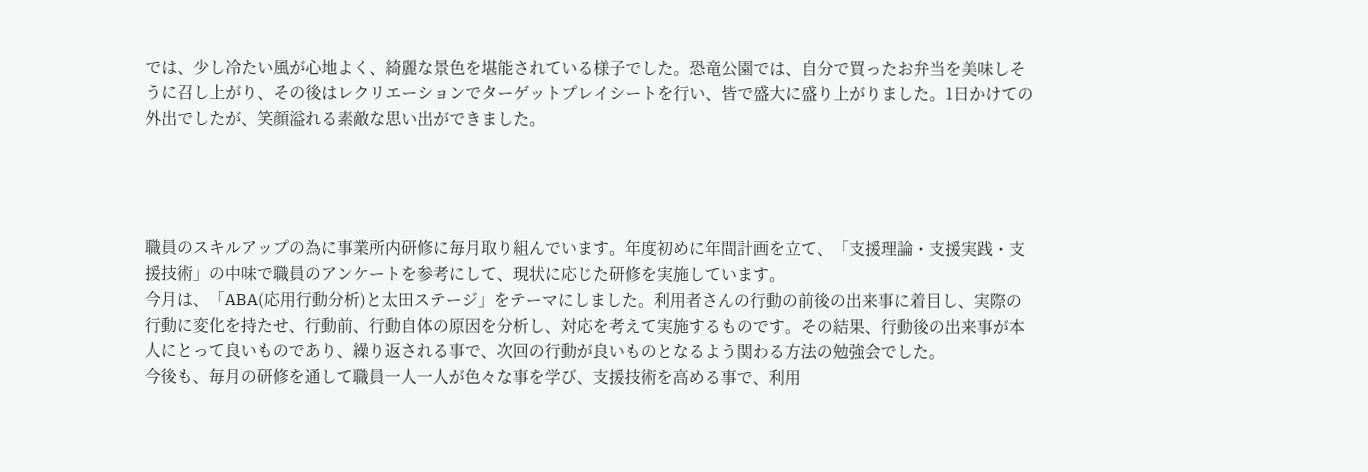では、少し冷たい風が心地よく、綺麗な景色を堪能されている様子でした。恐竜公園では、自分で買ったお弁当を美味しそうに召し上がり、その後はレクリエーションでターゲットプレイシートを行い、皆で盛大に盛り上がりました。1日かけての外出でしたが、笑顔溢れる素敵な思い出ができました。




職員のスキルアップの為に事業所内研修に毎月取り組んでいます。年度初めに年間計画を立て、「支援理論・支援実践・支援技術」の中味で職員のアンケートを参考にして、現状に応じた研修を実施しています。
今月は、「ABA(応用行動分析)と太田ステージ」をテーマにしました。利用者さんの行動の前後の出来事に着目し、実際の行動に変化を持たせ、行動前、行動自体の原因を分析し、対応を考えて実施するものです。その結果、行動後の出来事が本人にとって良いものであり、繰り返される事で、次回の行動が良いものとなるよう関わる方法の勉強会でした。
今後も、毎月の研修を通して職員一人一人が色々な事を学び、支援技術を高める事で、利用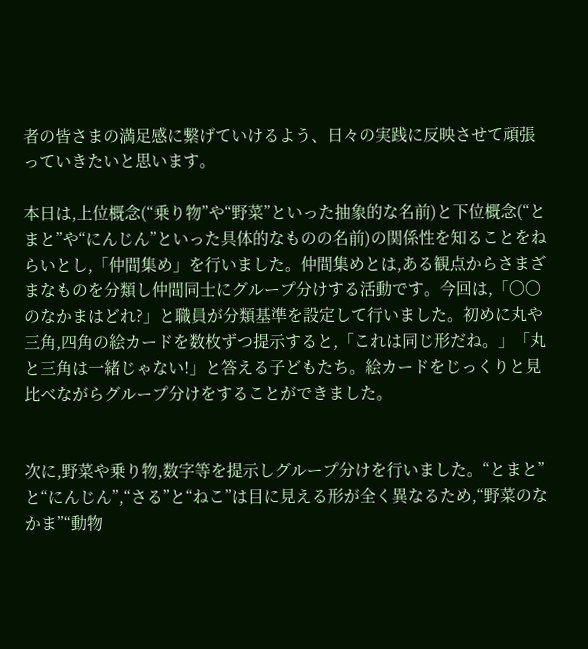者の皆さまの満足感に繋げていけるよう、日々の実践に反映させて頑張っていきたいと思います。

本日は,上位概念(“乗り物”や“野菜”といった抽象的な名前)と下位概念(“とまと”や“にんじん”といった具体的なものの名前)の関係性を知ることをねらいとし,「仲間集め」を行いました。仲間集めとは,ある観点からさまざまなものを分類し仲間同士にグループ分けする活動です。今回は,「〇〇のなかまはどれ?」と職員が分類基準を設定して行いました。初めに丸や三角,四角の絵カードを数枚ずつ提示すると,「これは同じ形だね。」「丸と三角は一緒じゃない!」と答える子どもたち。絵カードをじっくりと見比べながらグループ分けをすることができました。


次に,野菜や乗り物,数字等を提示しグループ分けを行いました。“とまと”と“にんじん”,“さる”と“ねこ”は目に見える形が全く異なるため,“野菜のなかま”“動物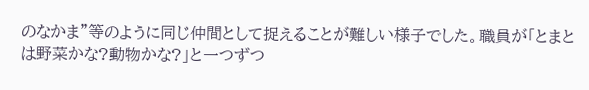のなかま”等のように同じ仲間として捉えることが難しい様子でした。職員が「とまとは野菜かな?動物かな?」と一つずつ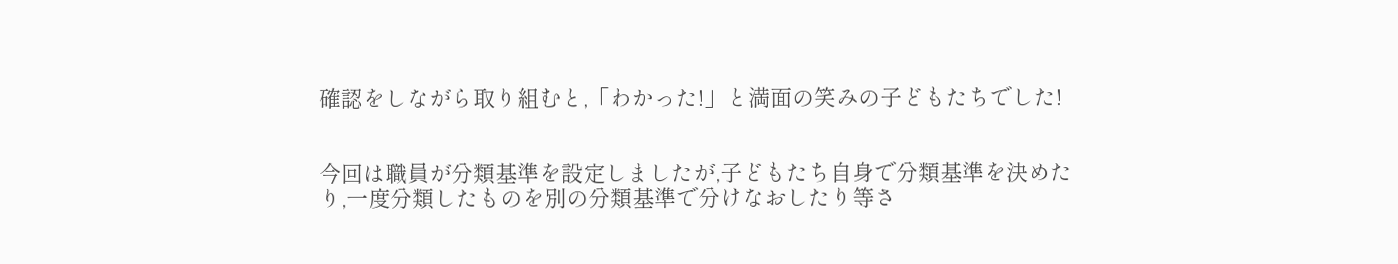確認をしながら取り組むと,「わかった!」と満面の笑みの子どもたちでした!


今回は職員が分類基準を設定しましたが,子どもたち自身で分類基準を決めたり,一度分類したものを別の分類基準で分けなおしたり等さ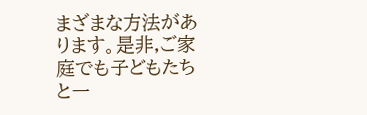まざまな方法があります。是非,ご家庭でも子どもたちと一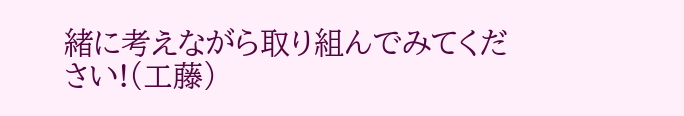緒に考えながら取り組んでみてください!(工藤)